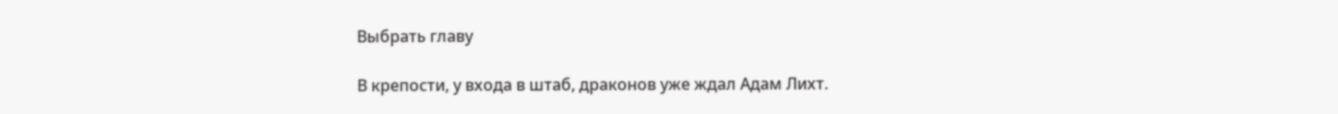Выбрать главу

В крепости, у входа в штаб, драконов уже ждал Адам Лихт.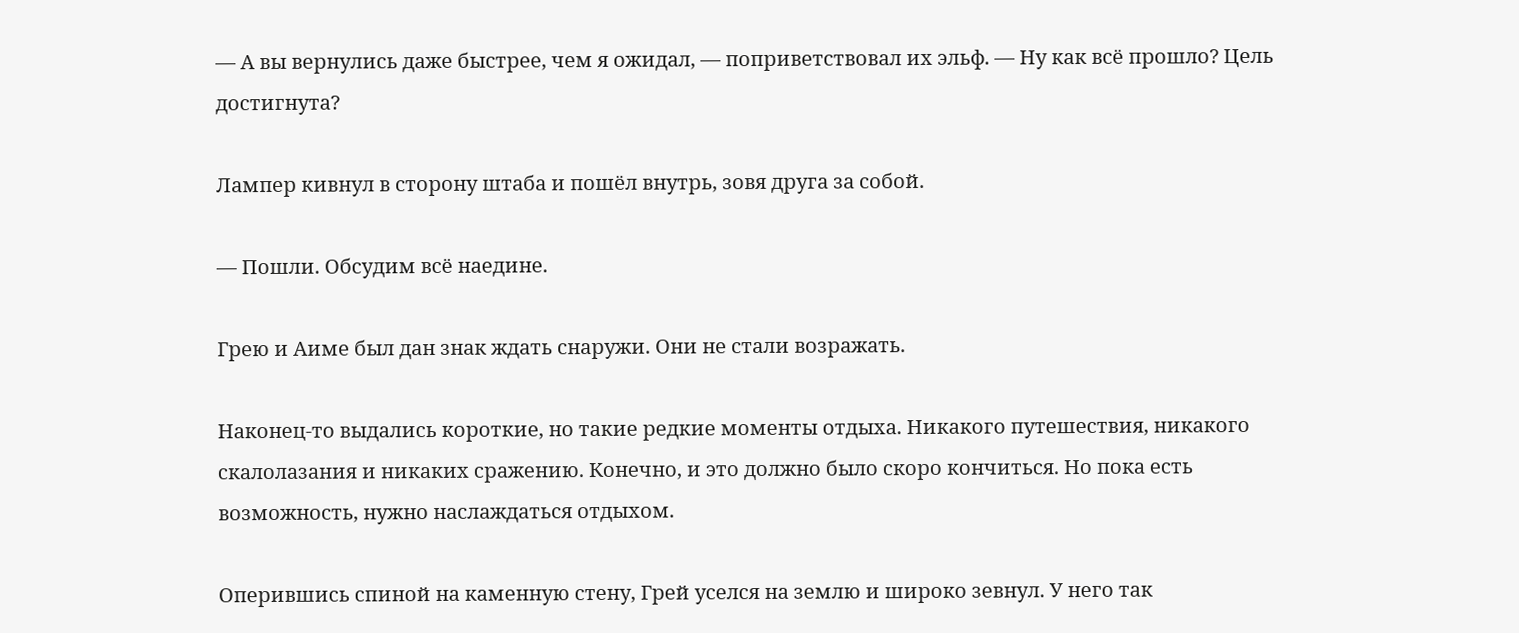— А вы вернулись даже быстрее, чем я ожидал, — поприветствовал их эльф. — Ну как всё прошло? Цель достигнута?

Лампер кивнул в сторону штаба и пошёл внутрь, зовя друга за собой.

— Пошли. Обсудим всё наедине.

Грею и Аиме был дан знак ждать снаружи. Они не стали возражать.

Наконец-то выдались короткие, но такие редкие моменты отдыха. Никакого путешествия, никакого скалолазания и никаких сражению. Конечно, и это должно было скоро кончиться. Но пока есть возможность, нужно наслаждаться отдыхом.

Оперившись спиной на каменную стену, Грей уселся на землю и широко зевнул. У него так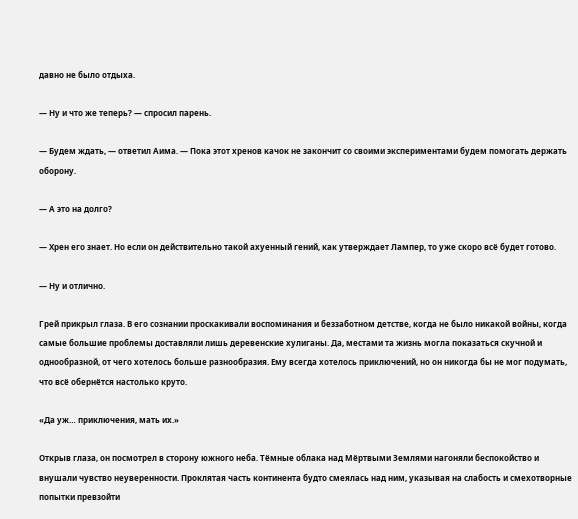давно не было отдыха.

— Ну и что же теперь? — спросил парень.

— Будем ждать, — ответил Аима. — Пока этот хренов качок не закончит со своими экспериментами будем помогать держать оборону.

— А это на долго?

— Хрен его знает. Но если он действительно такой ахуенный гений, как утверждает Лампер, то уже скоро всё будет готово.

— Ну и отлично.

Грей прикрыл глаза. В его сознании проскакивали воспоминания и беззаботном детстве, когда не было никакой войны, когда самые большие проблемы доставляли лишь деревенские хулиганы. Да, местами та жизнь могла показаться скучной и однообразной, от чего хотелось больше разнообразия. Ему всегда хотелось приключений, но он никогда бы не мог подумать, что всё обернётся настолько круто.

«Да уж… приключения, мать их.»

Открыв глаза, он посмотрел в сторону южного неба. Тёмные облака над Мёртвыми Землями нагоняли беспокойство и внушали чувство неуверенности. Проклятая часть континента будто смеялась над ним, указывая на слабость и смехотворные попытки превзойти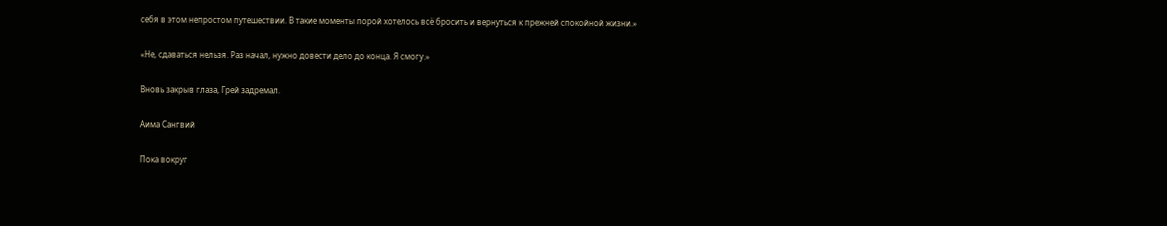себя в этом непростом путешествии. В такие моменты порой хотелось всё бросить и вернуться к прежней спокойной жизни.»

«Не, сдаваться нельзя. Раз начал, нужно довести дело до конца. Я смогу.»

Вновь закрыв глаза, Грей задремал.

Аима Сангвий

Пока вокруг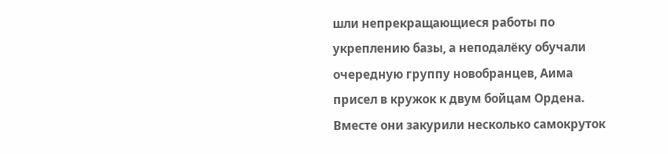шли непрекращающиеся работы по укреплению базы, а неподалёку обучали очередную группу новобранцев, Аима присел в кружок к двум бойцам Ордена. Вместе они закурили несколько самокруток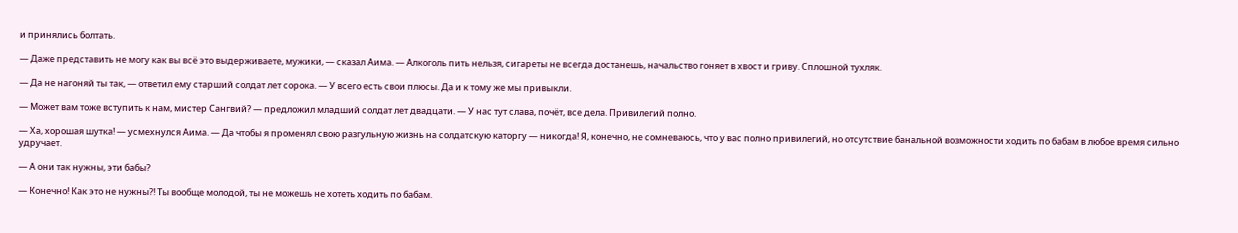и принялись болтать.

— Даже представить не могу как вы всё это выдерживаете, мужики, — сказал Аима. — Алкоголь пить нельзя, сигареты не всегда достанешь, начальство гоняет в хвост и гриву. Сплошной тухляк.

— Да не нагоняй ты так, — ответил ему старший солдат лет сорока. — У всего есть свои плюсы. Да и к тому же мы привыкли.

— Может вам тоже вступить к нам, мистер Сангвий? — предложил младший солдат лет двадцати. — У нас тут слава, почёт, все дела. Привилегий полно.

— Ха, хорошая шутка! — усмехнулся Аима. — Да чтобы я променял свою разгульную жизнь на солдатскую каторгу — никогда! Я, конечно, не сомневаюсь, что у вас полно привилегий, но отсутствие банальной возможности ходить по бабам в любое время сильно удручает.

— А они так нужны, эти бабы?

— Конечно! Как это не нужны?! Ты вообще молодой, ты не можешь не хотеть ходить по бабам.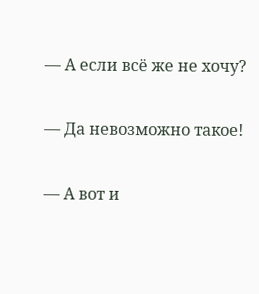— А если всё же не хочу?

— Да невозможно такое!

— А вот и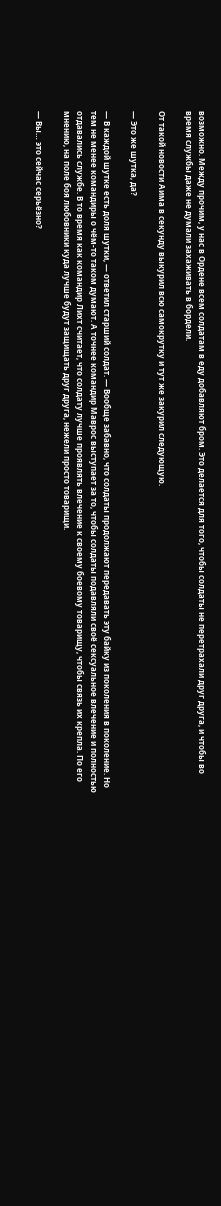возможно. Между прочим, у нас в Ордене всем солдатам в еду добавляют бром. Это делается для того, чтобы солдаты не перетрахали друг друга, и чтобы во время службы даже не думали захаживать в бордели.

От такой новости Аима в секунду выкурил всю самокрутку и тут же закурил следующую.

— Это же шутка, да?

— В каждой шутке есть доля шутки, — ответил старший солдат. — Вообще забавно, что солдаты продолжают передавать эту байку из поколения в поколение. Но тем не менее командиры о чём-то таком думают. А точнее командир Маврос выступает за то, чтобы солдаты подавляли своё сексуальное влечение и полностью отдавались службе. В то время как командир Лихт считает, что солдату лучше проявлять влечение к своему боевому товарищу, чтобы связь их крепла. По его мнению, на поле боя любовники куда лучше будут защищать друг друга, нежели просто товарищи.

— Вы… это сейчас серьёзно?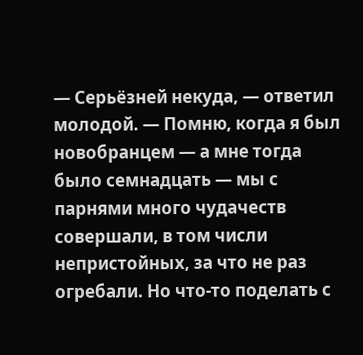— Серьёзней некуда, — ответил молодой. — Помню, когда я был новобранцем — а мне тогда было семнадцать — мы с парнями много чудачеств совершали, в том числи непристойных, за что не раз огребали. Но что-то поделать с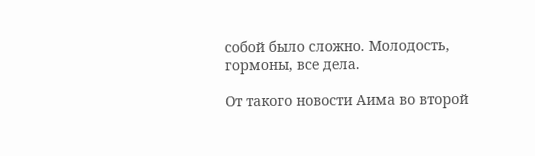собой было сложно. Молодость, гормоны, все дела.

От такого новости Аима во второй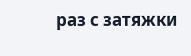раз с затяжки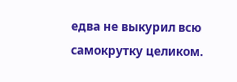едва не выкурил всю самокрутку целиком.